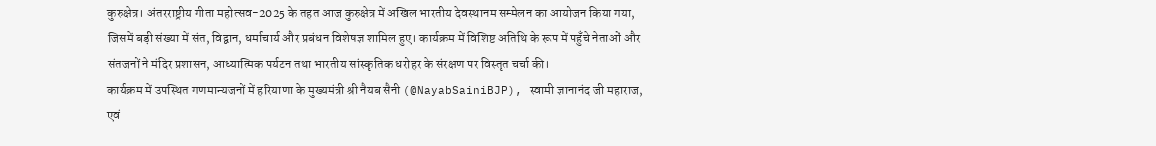कुरुक्षेत्र। अंतरराष्ट्रीय गीता महोत्सव-2025 के तहत आज कुरुक्षेत्र में अखिल भारतीय देवस्थानम सम्मेलन का आयोजन किया गया, जिसमें बड़ी संख्या में संत, विद्वान, धर्माचार्य और प्रबंधन विशेषज्ञ शामिल हुए। कार्यक्रम में विशिष्ट अतिथि के रूप में पहुँचे नेताओं और संतजनों ने मंदिर प्रशासन, आध्यात्मिक पर्यटन तथा भारतीय सांस्कृतिक धरोहर के संरक्षण पर विस्तृत चर्चा की।
कार्यक्रम में उपस्थित गणमान्यजनों में हरियाणा के मुख्यमंत्री श्री नैयब सैनी (@NayabSainiBJP), स्वामी ज्ञानानंद जी महाराज, एवं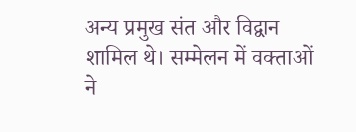अन्य प्रमुख संत और विद्वान शामिल थे। सम्मेलन में वक्ताओं ने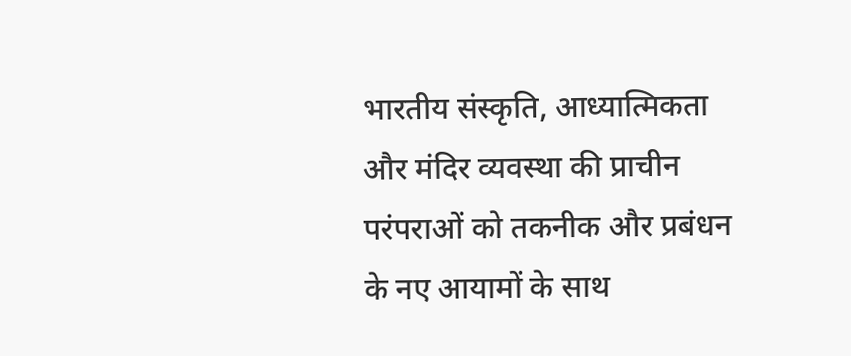भारतीय संस्कृति, आध्यात्मिकता और मंदिर व्यवस्था की प्राचीन परंपराओं को तकनीक और प्रबंधन के नए आयामों के साथ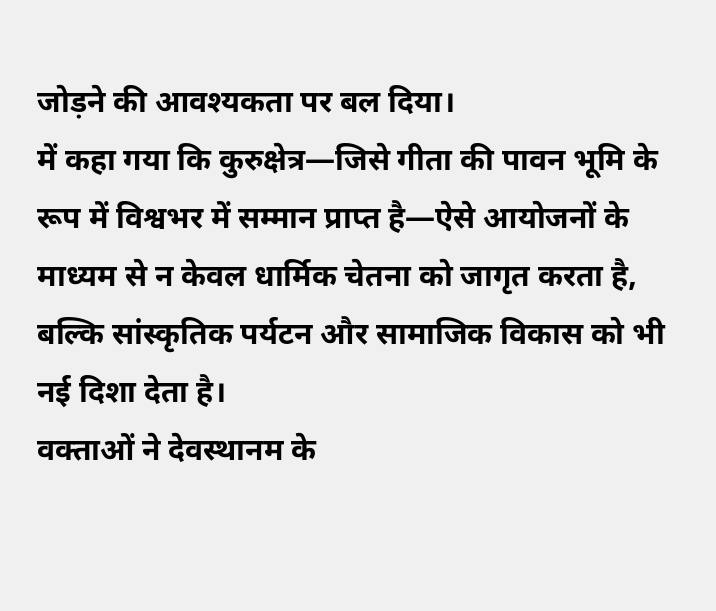जोड़ने की आवश्यकता पर बल दिया।
में कहा गया कि कुरुक्षेत्र—जिसे गीता की पावन भूमि के रूप में विश्वभर में सम्मान प्राप्त है—ऐसे आयोजनों के माध्यम से न केवल धार्मिक चेतना को जागृत करता है, बल्कि सांस्कृतिक पर्यटन और सामाजिक विकास को भी नई दिशा देता है।
वक्ताओं ने देवस्थानम के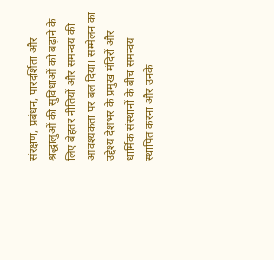संरक्षण, प्रबंधन, पारदर्शिता और श्रद्धालुओं की सुविधाओं को बढ़ाने के लिए बेहतर नीतियों और समन्वय की आवश्यकता पर बल दिया। सम्मेलन का उद्देश्य देशभर के प्रमुख मंदिरों और धार्मिक संस्थानों के बीच समन्वय स्थापित करना और उनके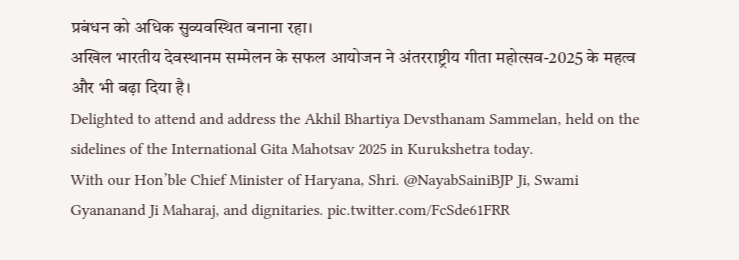प्रबंधन को अधिक सुव्यवस्थित बनाना रहा।
अखिल भारतीय देवस्थानम सम्मेलन के सफल आयोजन ने अंतरराष्ट्रीय गीता महोत्सव-2025 के महत्व और भी बढ़ा दिया है।
Delighted to attend and address the Akhil Bhartiya Devsthanam Sammelan, held on the sidelines of the International Gita Mahotsav 2025 in Kurukshetra today.
With our Hon’ble Chief Minister of Haryana, Shri. @NayabSainiBJP Ji, Swami Gyananand Ji Maharaj, and dignitaries. pic.twitter.com/FcSde61FRR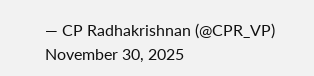— CP Radhakrishnan (@CPR_VP) November 30, 2025